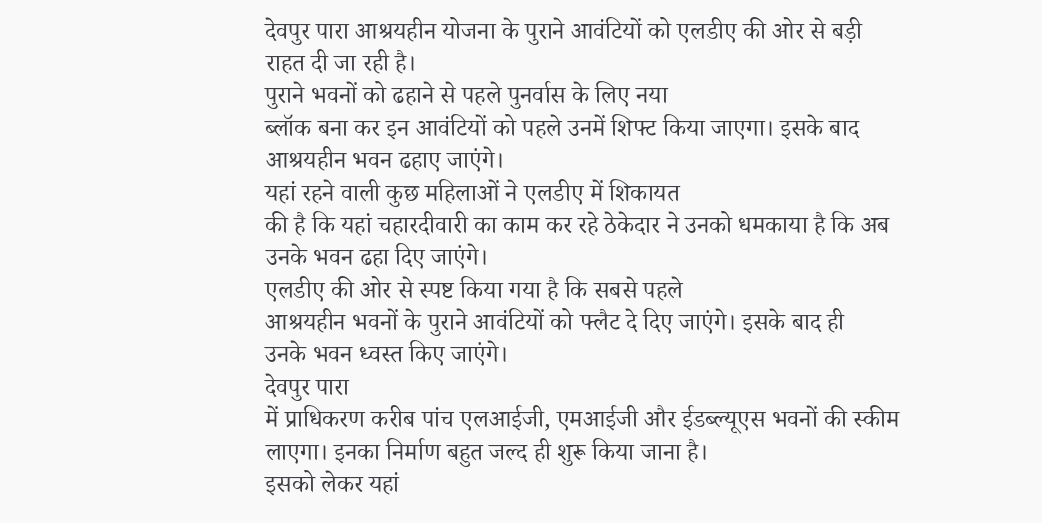देवपुर पारा आश्रयहीन योजना के पुराने आवंटियों को एलडीए की ओर से बड़ी
राहत दी जा रही है।
पुराने भवनों को ढहाने से पहले पुनर्वास के लिए नया
ब्लॉक बना कर इन आवंटियों को पहले उनमें शिफ्ट किया जाएगा। इसके बाद
आश्रयहीन भवन ढहाए जाएंगे।
यहां रहने वाली कुछ महिलाओं ने एलडीए में शिकायत
की है कि यहां चहारदीवारी का काम कर रहे ठेकेदार ने उनको धमकाया है कि अब
उनके भवन ढहा दिए जाएंगे।
एलडीए की ओर से स्पष्ट किया गया है कि सबसे पहले
आश्रयहीन भवनों के पुराने आवंटियों को फ्लैट दे दिए जाएंगे। इसके बाद ही
उनके भवन ध्वस्त किए जाएंगे।
देवपुर पारा
में प्राधिकरण करीब पांच एलआईजी, एमआईजी और ईडब्ल्यूएस भवनों की स्कीम
लाएगा। इनका निर्माण बहुत जल्द ही शुरू किया जाना है।
इसको लेकर यहां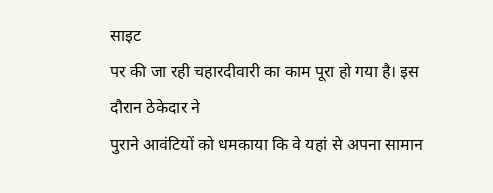साइट
पर की जा रही चहारदीवारी का काम पूरा हो गया है। इस दौरान ठेकेदार ने
पुराने आवंटियों को धमकाया कि वे यहां से अपना सामान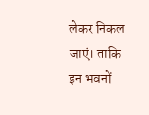लेकर निकल जाएं। ताकि
इन भवनों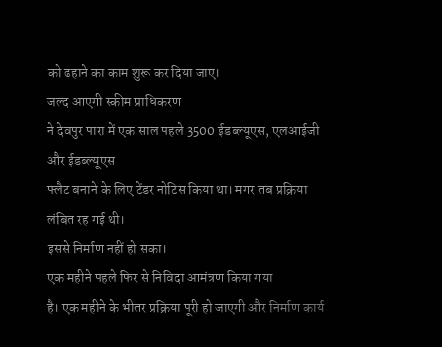को ढहाने का काम शुरू कर दिया जाए।
जल्द आएगी स्कीम प्राधिकरण
ने देवपुर पारा में एक साल पहले 3500 ईडब्ल्यूएस, एलआईजी और ईडब्ल्यूएस
फ्लैट बनाने के लिए टेंडर नोटिस किया था। मगर तब प्रक्रिया लंबित रह गई थी।
इससे निर्माण नहीं हो सका।
एक महीने पहले फिर से निविदा आमंत्रण किया गया
है। एक महीने के भीतर प्रक्रिया पूरी हो जाएगी और निर्माण कार्य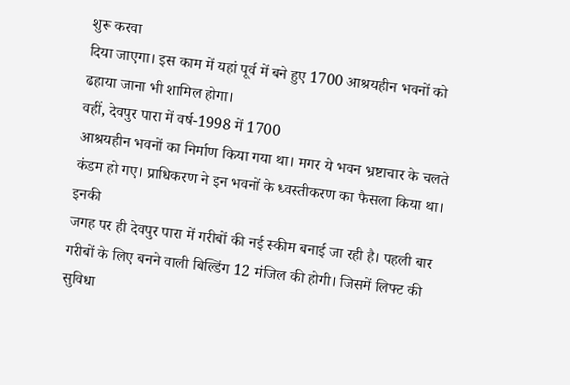शुरू करवा
दिया जाएगा। इस काम में यहां पूर्व में बने हुए 1700 आश्रयहीन भवनों को
ढहाया जाना भी शामिल होगा।
वहीं, देवपुर पारा में वर्ष-1998 में 1700
आश्रयहीन भवनों का निर्माण किया गया था। मगर ये भवन भ्रष्टाचार के चलते
कंडम हो गए। प्राधिकरण ने इन भवनों के ध्वस्तीकरण का फैसला किया था।
इनकी
जगह पर ही देवपुर पारा में गरीबों की नई स्कीम बनाई जा रही है। पहली बार
गरीबों के लिए बनने वाली बिल्डिंग 12 मंजिल की होगी। जिसमें लिफ्ट की
सुविधा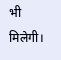भी मिलेगी।